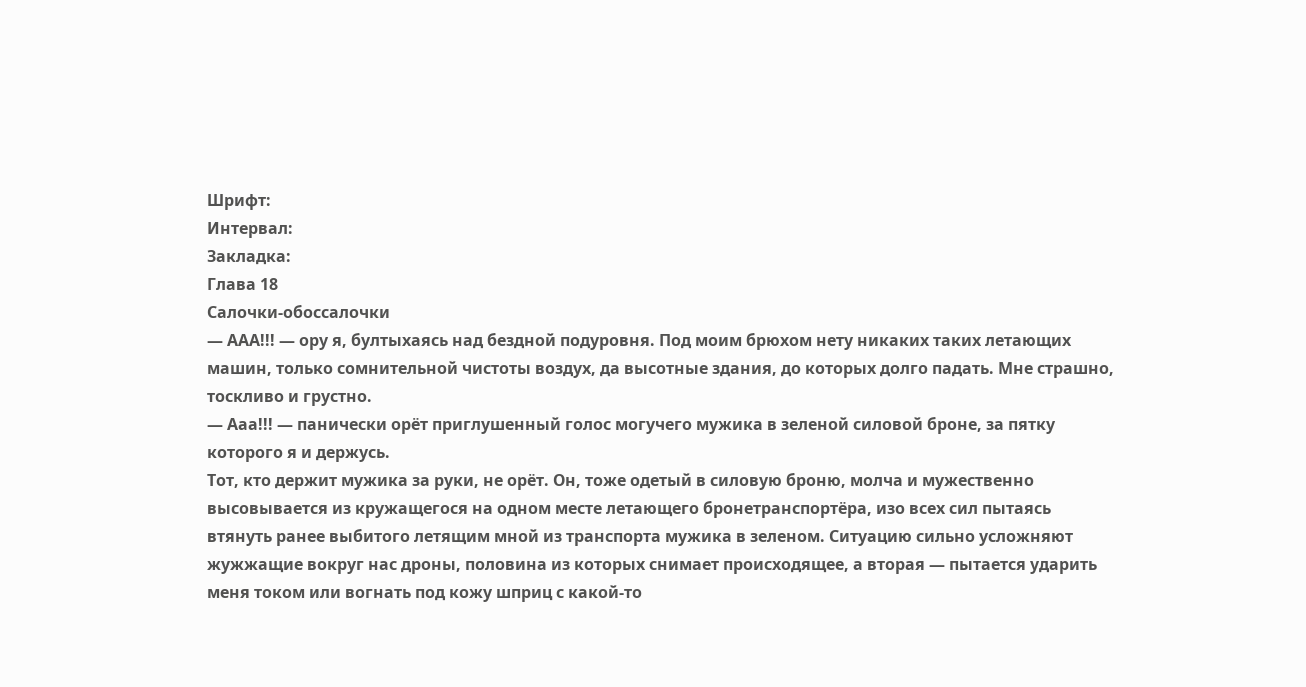Шрифт:
Интервал:
Закладка:
Глава 18
Салочки-обоссалочки
— ААА!!! — ору я, бултыхаясь над бездной подуровня. Под моим брюхом нету никаких таких летающих машин, только сомнительной чистоты воздух, да высотные здания, до которых долго падать. Мне страшно, тоскливо и грустно.
— Ааа!!! — панически орёт приглушенный голос могучего мужика в зеленой силовой броне, за пятку которого я и держусь.
Тот, кто держит мужика за руки, не орёт. Он, тоже одетый в силовую броню, молча и мужественно высовывается из кружащегося на одном месте летающего бронетранспортёра, изо всех сил пытаясь втянуть ранее выбитого летящим мной из транспорта мужика в зеленом. Ситуацию сильно усложняют жужжащие вокруг нас дроны, половина из которых снимает происходящее, а вторая — пытается ударить меня током или вогнать под кожу шприц с какой-то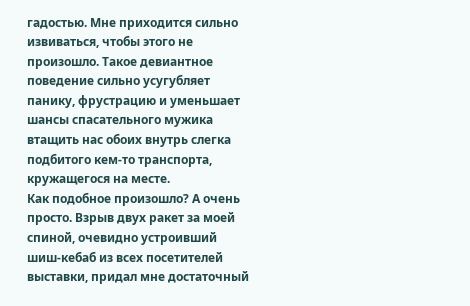гадостью. Мне приходится сильно извиваться, чтобы этого не произошло. Такое девиантное поведение сильно усугубляет панику, фрустрацию и уменьшает шансы спасательного мужика втащить нас обоих внутрь слегка подбитого кем-то транспорта, кружащегося на месте.
Как подобное произошло? А очень просто. Взрыв двух ракет за моей спиной, очевидно устроивший шиш-кебаб из всех посетителей выставки, придал мне достаточный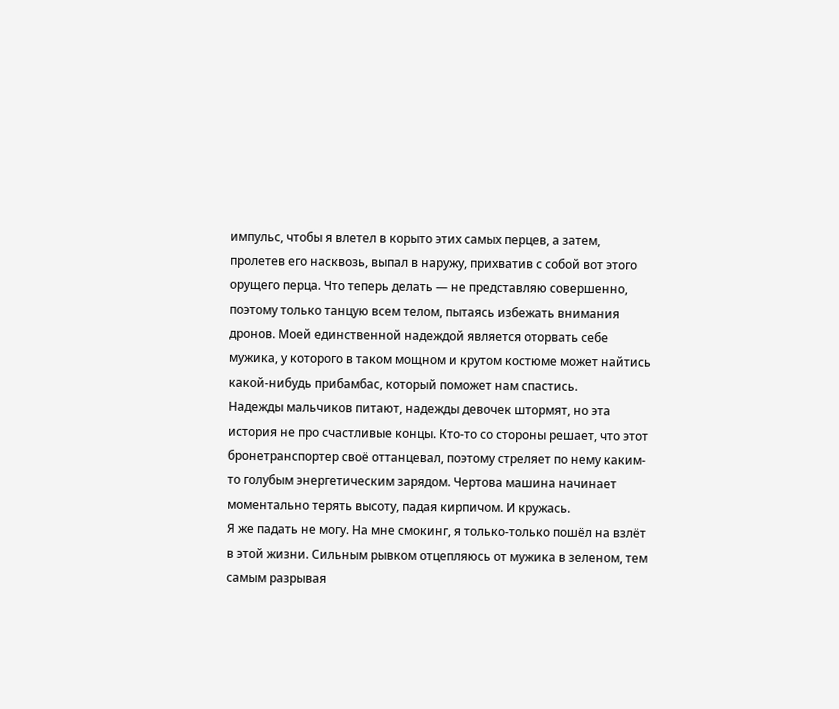импульс, чтобы я влетел в корыто этих самых перцев, а затем, пролетев его насквозь, выпал в наружу, прихватив с собой вот этого орущего перца. Что теперь делать — не представляю совершенно, поэтому только танцую всем телом, пытаясь избежать внимания дронов. Моей единственной надеждой является оторвать себе мужика, у которого в таком мощном и крутом костюме может найтись какой-нибудь прибамбас, который поможет нам спастись.
Надежды мальчиков питают, надежды девочек штормят, но эта история не про счастливые концы. Кто-то со стороны решает, что этот бронетранспортер своё оттанцевал, поэтому стреляет по нему каким-то голубым энергетическим зарядом. Чертова машина начинает моментально терять высоту, падая кирпичом. И кружась.
Я же падать не могу. На мне смокинг, я только-только пошёл на взлёт в этой жизни. Сильным рывком отцепляюсь от мужика в зеленом, тем самым разрывая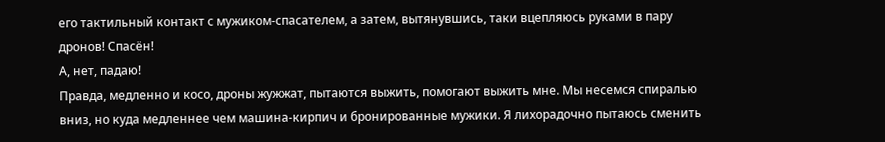его тактильный контакт с мужиком-спасателем, а затем, вытянувшись, таки вцепляюсь руками в пару дронов! Спасён!
А, нет, падаю!
Правда, медленно и косо, дроны жужжат, пытаются выжить, помогают выжить мне. Мы несемся спиралью вниз, но куда медленнее чем машина-кирпич и бронированные мужики. Я лихорадочно пытаюсь сменить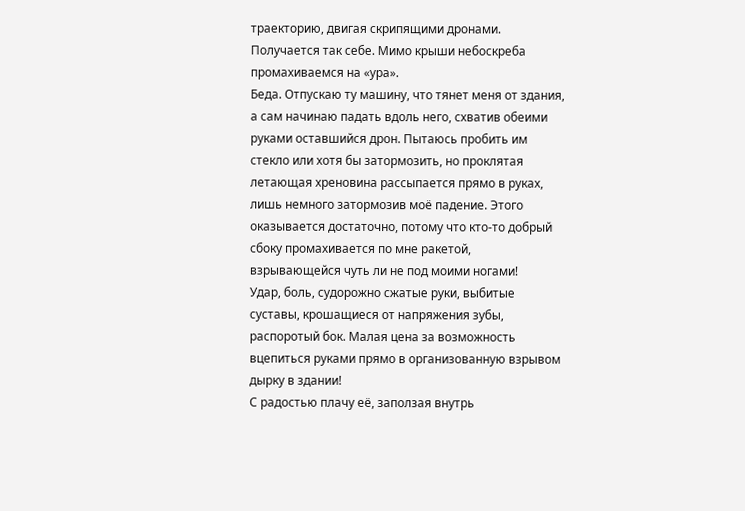траекторию, двигая скрипящими дронами. Получается так себе. Мимо крыши небоскреба промахиваемся на «ура».
Беда. Отпускаю ту машину, что тянет меня от здания, а сам начинаю падать вдоль него, схватив обеими руками оставшийся дрон. Пытаюсь пробить им стекло или хотя бы затормозить, но проклятая летающая хреновина рассыпается прямо в руках, лишь немного затормозив моё падение. Этого оказывается достаточно, потому что кто-то добрый сбоку промахивается по мне ракетой, взрывающейся чуть ли не под моими ногами!
Удар, боль, судорожно сжатые руки, выбитые суставы, крошащиеся от напряжения зубы, распоротый бок. Малая цена за возможность вцепиться руками прямо в организованную взрывом дырку в здании!
С радостью плачу её, заползая внутрь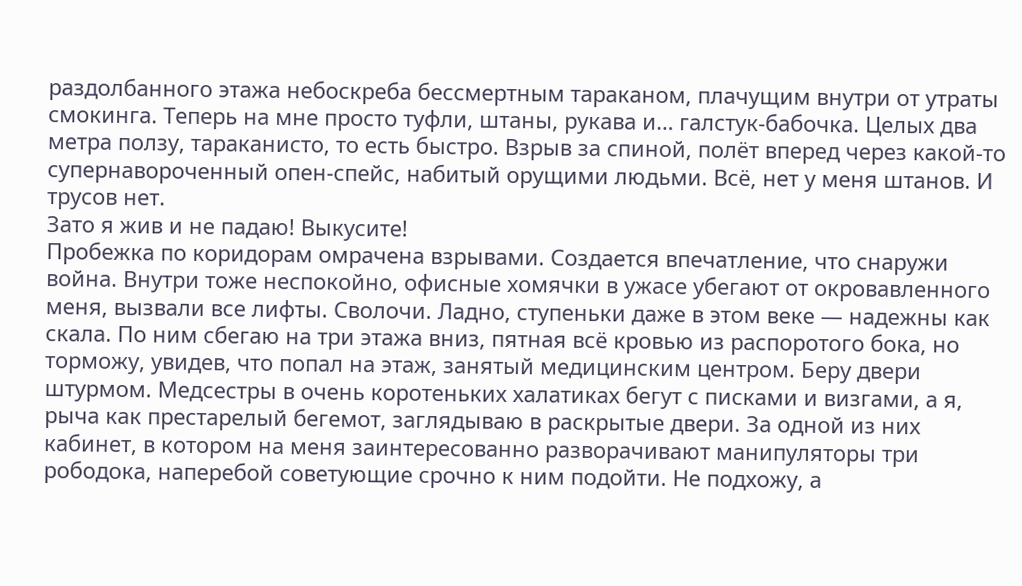раздолбанного этажа небоскреба бессмертным тараканом, плачущим внутри от утраты смокинга. Теперь на мне просто туфли, штаны, рукава и… галстук-бабочка. Целых два метра ползу, тараканисто, то есть быстро. Взрыв за спиной, полёт вперед через какой-то супернавороченный опен-спейс, набитый орущими людьми. Всё, нет у меня штанов. И трусов нет.
Зато я жив и не падаю! Выкусите!
Пробежка по коридорам омрачена взрывами. Создается впечатление, что снаружи война. Внутри тоже неспокойно, офисные хомячки в ужасе убегают от окровавленного меня, вызвали все лифты. Сволочи. Ладно, ступеньки даже в этом веке — надежны как скала. По ним сбегаю на три этажа вниз, пятная всё кровью из распоротого бока, но торможу, увидев, что попал на этаж, занятый медицинским центром. Беру двери штурмом. Медсестры в очень коротеньких халатиках бегут с писками и визгами, а я, рыча как престарелый бегемот, заглядываю в раскрытые двери. За одной из них кабинет, в котором на меня заинтересованно разворачивают манипуляторы три рободока, наперебой советующие срочно к ним подойти. Не подхожу, а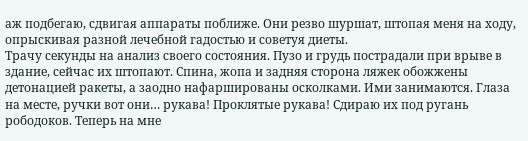аж подбегаю, сдвигая аппараты поближе. Они резво шуршат, штопая меня на ходу, опрыскивая разной лечебной гадостью и советуя диеты.
Трачу секунды на анализ своего состояния. Пузо и грудь пострадали при врыве в здание, сейчас их штопают. Спина, жопа и задняя сторона ляжек обожжены детонацией ракеты, а заодно нафаршированы осколками. Ими занимаются. Глаза на месте, ручки вот они… рукава! Проклятые рукава! Сдираю их под ругань рободоков. Теперь на мне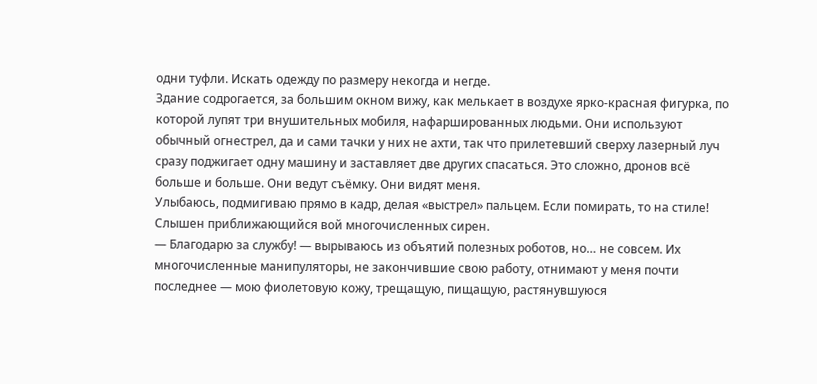одни туфли. Искать одежду по размеру некогда и негде.
Здание содрогается, за большим окном вижу, как мелькает в воздухе ярко-красная фигурка, по которой лупят три внушительных мобиля, нафаршированных людьми. Они используют обычный огнестрел, да и сами тачки у них не ахти, так что прилетевший сверху лазерный луч сразу поджигает одну машину и заставляет две других спасаться. Это сложно, дронов всё больше и больше. Они ведут съёмку. Они видят меня.
Улыбаюсь, подмигиваю прямо в кадр, делая «выстрел» пальцем. Если помирать, то на стиле!
Слышен приближающийся вой многочисленных сирен.
— Благодарю за службу! — вырываюсь из объятий полезных роботов, но… не совсем. Их многочисленные манипуляторы, не закончившие свою работу, отнимают у меня почти последнее — мою фиолетовую кожу, трещащую, пищащую, растянувшуюся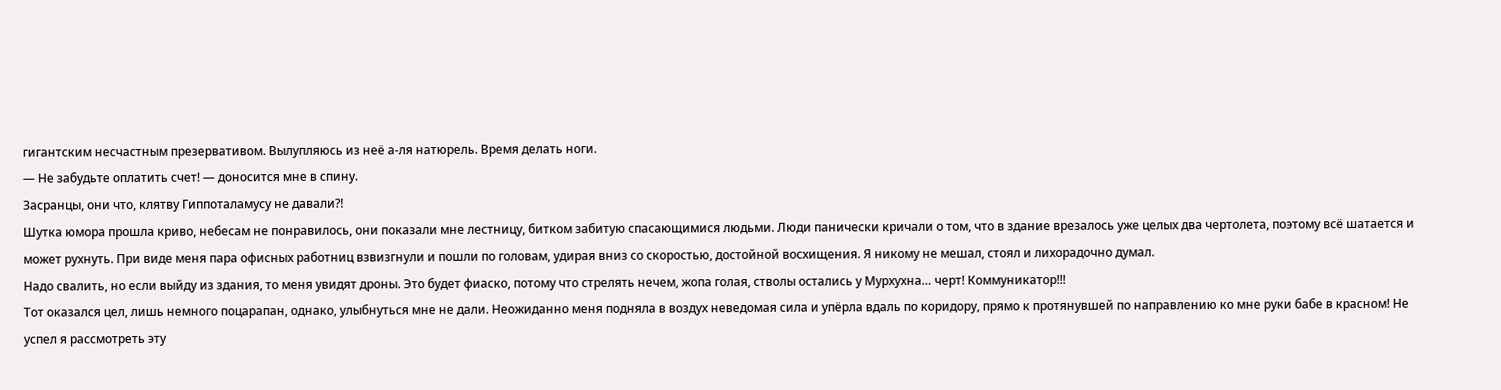гигантским несчастным презервативом. Вылупляюсь из неё а-ля натюрель. Время делать ноги.
— Не забудьте оплатить счет! — доносится мне в спину.
Засранцы, они что, клятву Гиппоталамусу не давали⁈
Шутка юмора прошла криво, небесам не понравилось, они показали мне лестницу, битком забитую спасающимися людьми. Люди панически кричали о том, что в здание врезалось уже целых два чертолета, поэтому всё шатается и может рухнуть. При виде меня пара офисных работниц взвизгнули и пошли по головам, удирая вниз со скоростью, достойной восхищения. Я никому не мешал, стоял и лихорадочно думал.
Надо свалить, но если выйду из здания, то меня увидят дроны. Это будет фиаско, потому что стрелять нечем, жопа голая, стволы остались у Мурхухна… черт! Коммуникатор!!!
Тот оказался цел, лишь немного поцарапан, однако, улыбнуться мне не дали. Неожиданно меня подняла в воздух неведомая сила и упёрла вдаль по коридору, прямо к протянувшей по направлению ко мне руки бабе в красном! Не успел я рассмотреть эту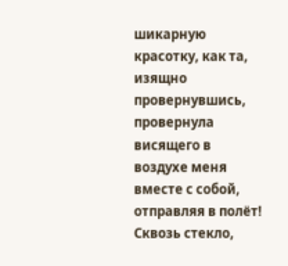шикарную красотку, как та, изящно провернувшись, провернула висящего в воздухе меня вместе с собой, отправляя в полёт! Сквозь стекло,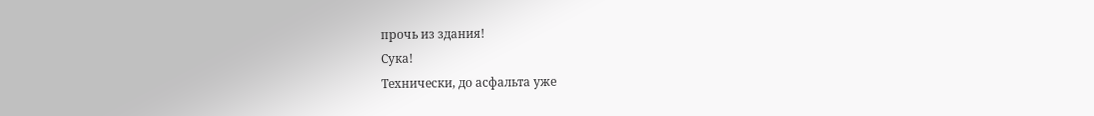прочь из здания!
Сука!
Технически, до асфальта уже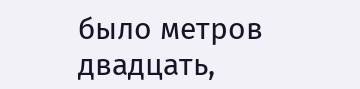было метров двадцать,